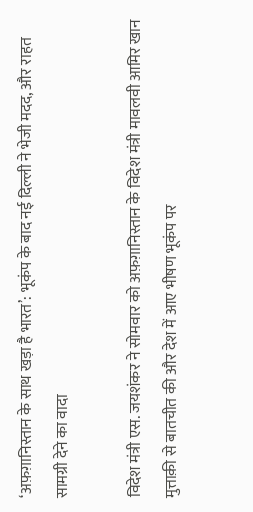‘अफ़ग़ानिस्तान के साथ खड़ा है भारत’: भूकंप के बाद नई दिल्ली ने भेजी मदद, और राहत सामग्री देने का वादा

विदेश मंत्री एस. जयशंकर ने सोमवार को अफ़ग़ानिस्तान के विदेश मंत्री मावलवी आमिर खान मुत्ताक़ी से बातचीत की और देश में आए भीषण भूकंप पर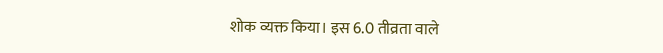शोक व्यक्त किया। इस 6.0 तीव्रता वाले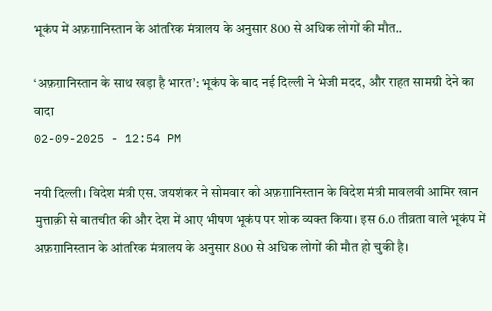भूकंप में अफ़ग़ानिस्तान के आंतरिक मंत्रालय के अनुसार 800 से अधिक लोगों की मौत..

‘अफ़ग़ानिस्तान के साथ खड़ा है भारत’: भूकंप के बाद नई दिल्ली ने भेजी मदद, और राहत सामग्री देने का वादा
02-09-2025 - 12:54 PM

नयी दिल्ली। विदेश मंत्री एस. जयशंकर ने सोमवार को अफ़ग़ानिस्तान के विदेश मंत्री मावलवी आमिर खान मुत्ताक़ी से बातचीत की और देश में आए भीषण भूकंप पर शोक व्यक्त किया। इस 6.0 तीव्रता वाले भूकंप में अफ़ग़ानिस्तान के आंतरिक मंत्रालय के अनुसार 800 से अधिक लोगों की मौत हो चुकी है।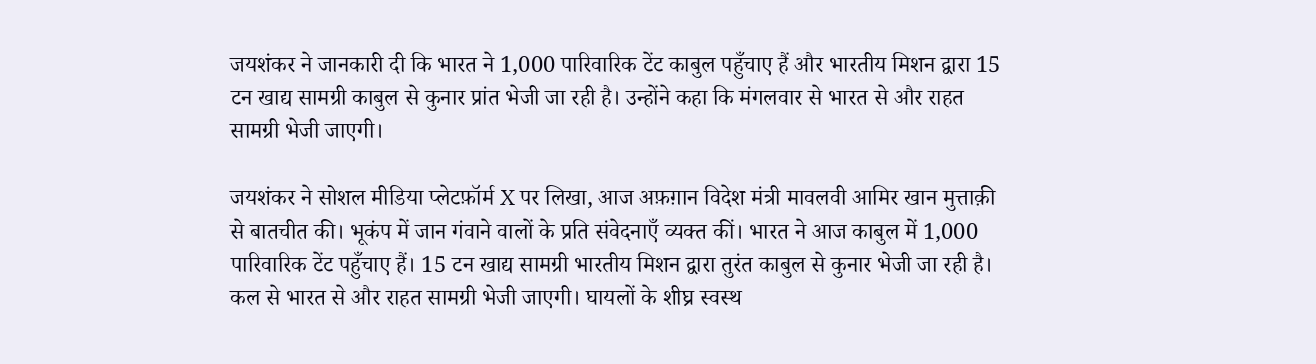जयशंकर ने जानकारी दी कि भारत ने 1,000 पारिवारिक टेंट काबुल पहुँचाए हैं और भारतीय मिशन द्वारा 15 टन खाद्य सामग्री काबुल से कुनार प्रांत भेजी जा रही है। उन्होंने कहा कि मंगलवार से भारत से और राहत सामग्री भेजी जाएगी।

जयशंकर ने सोशल मीडिया प्लेटफ़ॉर्म X पर लिखा, आज अफ़ग़ान विदेश मंत्री मावलवी आमिर खान मुत्ताक़ी से बातचीत की। भूकंप में जान गंवाने वालों के प्रति संवेदनाएँ व्यक्त कीं। भारत ने आज काबुल में 1,000 पारिवारिक टेंट पहुँचाए हैं। 15 टन खाद्य सामग्री भारतीय मिशन द्वारा तुरंत काबुल से कुनार भेजी जा रही है। कल से भारत से और राहत सामग्री भेजी जाएगी। घायलों के शीघ्र स्वस्थ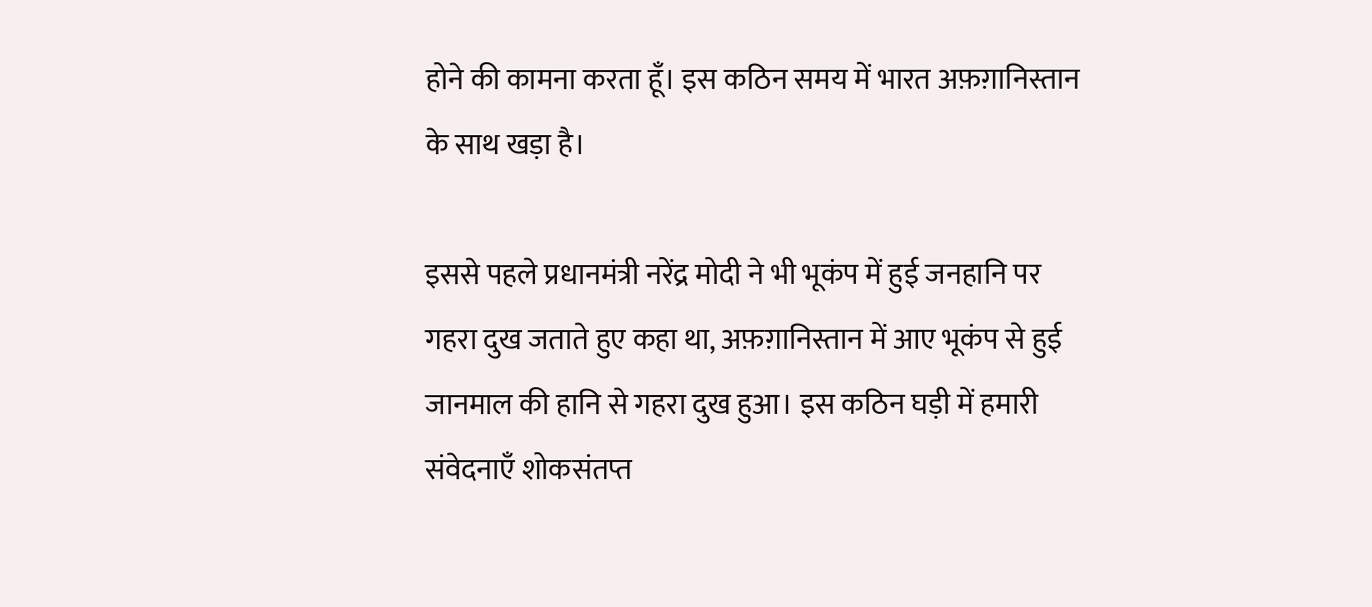होने की कामना करता हूँ। इस कठिन समय में भारत अफ़ग़ानिस्तान के साथ खड़ा है।

इससे पहले प्रधानमंत्री नरेंद्र मोदी ने भी भूकंप में हुई जनहानि पर गहरा दुख जताते हुए कहा था, अफ़ग़ानिस्तान में आए भूकंप से हुई जानमाल की हानि से गहरा दुख हुआ। इस कठिन घड़ी में हमारी संवेदनाएँ शोकसंतप्त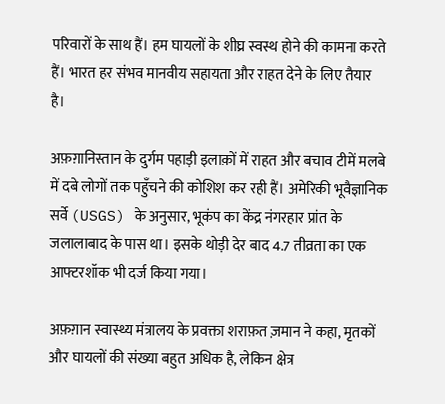परिवारों के साथ हैं। हम घायलों के शीघ्र स्वस्थ होने की कामना करते हैं। भारत हर संभव मानवीय सहायता और राहत देने के लिए तैयार है।

अफ़ग़ानिस्तान के दुर्गम पहाड़ी इलाक़ों में राहत और बचाव टीमें मलबे में दबे लोगों तक पहुँचने की कोशिश कर रही हैं। अमेरिकी भूवैज्ञानिक सर्वे (USGS) के अनुसार, भूकंप का केंद्र नंगरहार प्रांत के जलालाबाद के पास था। इसके थोड़ी देर बाद 4.7 तीव्रता का एक आफ्टरशॉक भी दर्ज किया गया।

अफ़ग़ान स्वास्थ्य मंत्रालय के प्रवक्ता शराफ़त ज़मान ने कहा, मृतकों और घायलों की संख्या बहुत अधिक है, लेकिन क्षेत्र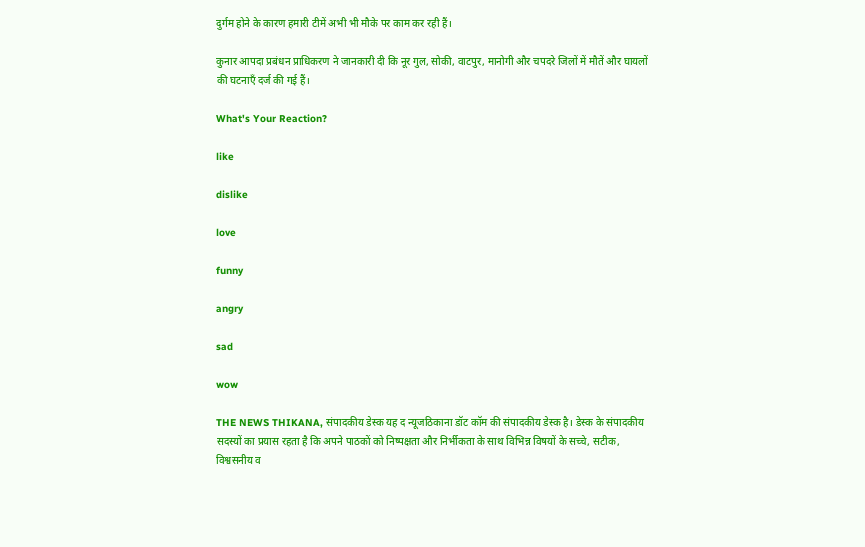दुर्गम होने के कारण हमारी टीमें अभी भी मौके पर काम कर रही हैं।

कुनार आपदा प्रबंधन प्राधिकरण ने जानकारी दी कि नूर गुल, सोकी, वाटपुर, मानोगी और चपदरे जिलों में मौतें और घायलों की घटनाएँ दर्ज की गई हैं।

What's Your Reaction?

like

dislike

love

funny

angry

sad

wow

THE NEWS THIKANA, संपादकीय डेस्क यह द न्यूजठिकाना डॉट कॉम की संपादकीय डेस्क है। डेस्क के संपादकीय सदस्यों का प्रयास रहता है कि अपने पाठकों को निष्पक्षता और निर्भीकता के साथ विभिन्न विषयों के सच्चे, सटीक, विश्वसनीय व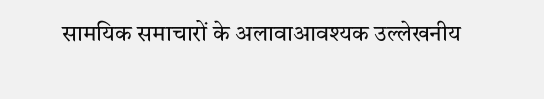सामयिक समाचारों के अलावाआवश्यक उल्लेखनीय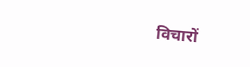विचारों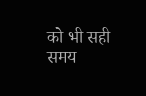को भी सही समय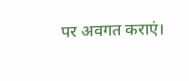पर अवगत कराएं।